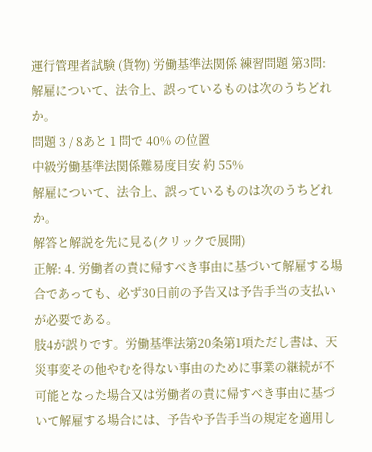運行管理者試験 (貨物) 労働基準法関係 練習問題 第3問: 解雇について、法令上、誤っているものは次のうちどれか。
問題 3 / 8あと 1 問で 40% の位置
中級労働基準法関係難易度目安 約 55%
解雇について、法令上、誤っているものは次のうちどれか。
解答と解説を先に見る(クリックで展開)
正解: 4. 労働者の責に帰すべき事由に基づいて解雇する場合であっても、必ず30日前の予告又は予告手当の支払いが必要である。
肢4が誤りです。労働基準法第20条第1項ただし書は、天災事変その他やむを得ない事由のために事業の継続が不可能となった場合又は労働者の責に帰すべき事由に基づいて解雇する場合には、予告や予告手当の規定を適用し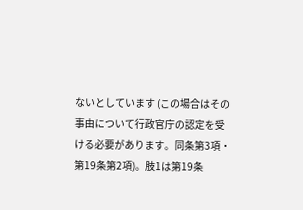ないとしています (この場合はその事由について行政官庁の認定を受ける必要があります。同条第3項・第19条第2項)。肢1は第19条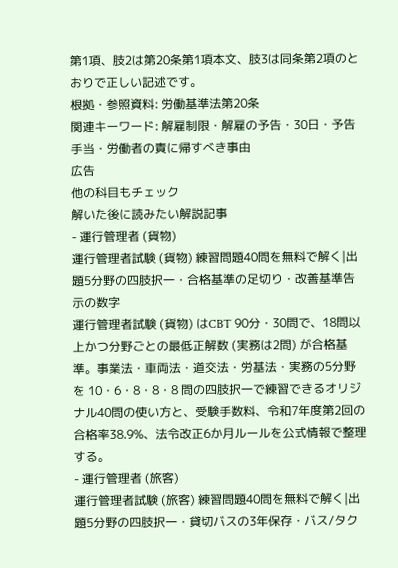第1項、肢2は第20条第1項本文、肢3は同条第2項のとおりで正しい記述です。
根拠・参照資料: 労働基準法第20条
関連キーワード: 解雇制限・解雇の予告・30日・予告手当・労働者の責に帰すべき事由
広告
他の科目もチェック
解いた後に読みたい解説記事
- 運行管理者 (貨物)
運行管理者試験 (貨物) 練習問題40問を無料で解く|出題5分野の四肢択一・合格基準の足切り・改善基準告示の数字
運行管理者試験 (貨物) はCBT 90分・30問で、18問以上かつ分野ごとの最低正解数 (実務は2問) が合格基準。事業法・車両法・道交法・労基法・実務の5分野を 10・6・8・8・8 問の四肢択一で練習できるオリジナル40問の使い方と、受験手数料、令和7年度第2回の合格率38.9%、法令改正6か月ルールを公式情報で整理する。
- 運行管理者 (旅客)
運行管理者試験 (旅客) 練習問題40問を無料で解く|出題5分野の四肢択一・貸切バスの3年保存・バス/タク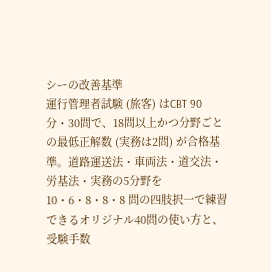シーの改善基準
運行管理者試験 (旅客) はCBT 90分・30問で、18問以上かつ分野ごとの最低正解数 (実務は2問) が合格基準。道路運送法・車両法・道交法・労基法・実務の5分野を 10・6・8・8・8 問の四肢択一で練習できるオリジナル40問の使い方と、受験手数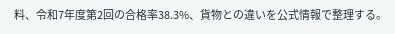料、令和7年度第2回の合格率38.3%、貨物との違いを公式情報で整理する。